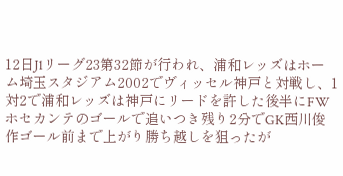12日J1リーグ23第32節が行われ、浦和レッズはホーム埼玉スタジアム2002でヴィッセル神戸と対戦し、1対2で浦和レッズは神戸にリードを許した後半にFWホセカンテのゴールで追いつき残り2分でGK西川俊作ゴール前まで上がり勝ち越しを狙ったが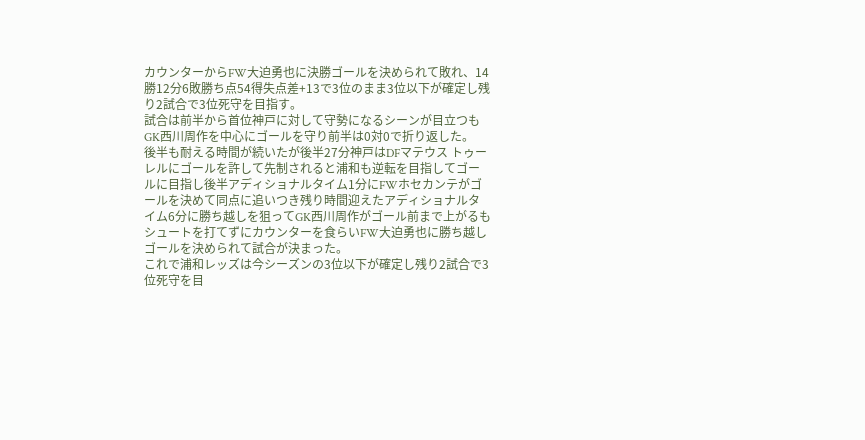カウンターからFW大迫勇也に決勝ゴールを決められて敗れ、14勝12分6敗勝ち点54得失点差+13で3位のまま3位以下が確定し残り2試合で3位死守を目指す。
試合は前半から首位神戸に対して守勢になるシーンが目立つもGK西川周作を中心にゴールを守り前半は0対0で折り返した。
後半も耐える時間が続いたが後半27分神戸はDFマテウス トゥーレルにゴールを許して先制されると浦和も逆転を目指してゴールに目指し後半アディショナルタイム1分にFWホセカンテがゴールを決めて同点に追いつき残り時間迎えたアディショナルタイム6分に勝ち越しを狙ってGK西川周作がゴール前まで上がるもシュートを打てずにカウンターを食らいFW大迫勇也に勝ち越しゴールを決められて試合が決まった。
これで浦和レッズは今シーズンの3位以下が確定し残り2試合で3位死守を目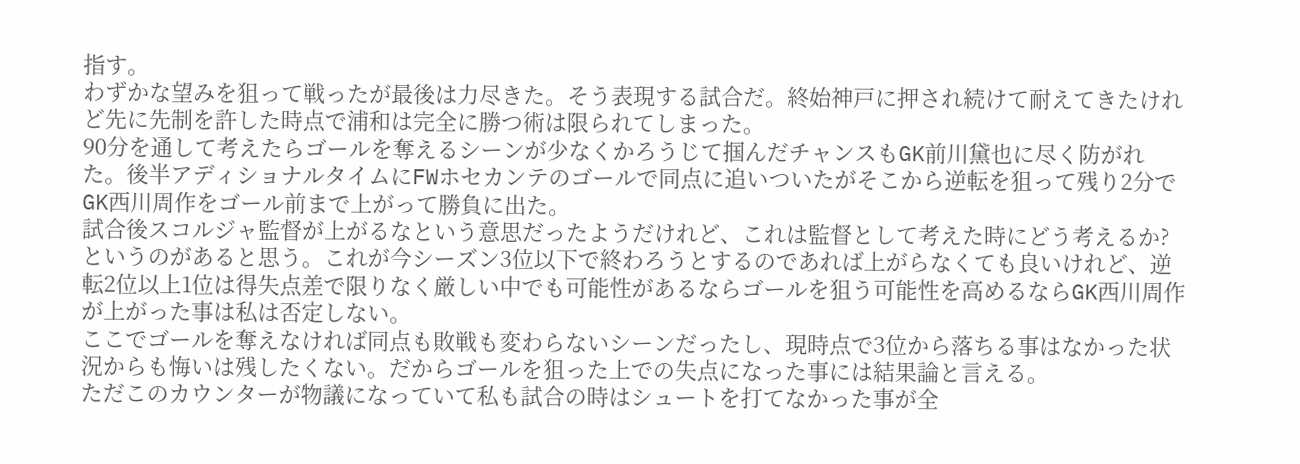指す。
わずかな望みを狙って戦ったが最後は力尽きた。そう表現する試合だ。終始神戸に押され続けて耐えてきたけれど先に先制を許した時点で浦和は完全に勝つ術は限られてしまった。
90分を通して考えたらゴールを奪えるシーンが少なくかろうじて掴んだチャンスもGK前川黛也に尽く防がれた。後半アディショナルタイムにFWホセカンテのゴールで同点に追いついたがそこから逆転を狙って残り2分でGK西川周作をゴール前まで上がって勝負に出た。
試合後スコルジャ監督が上がるなという意思だったようだけれど、これは監督として考えた時にどう考えるか?というのがあると思う。これが今シーズン3位以下で終わろうとするのであれば上がらなくても良いけれど、逆転2位以上1位は得失点差で限りなく厳しい中でも可能性があるならゴールを狙う可能性を高めるならGK西川周作が上がった事は私は否定しない。
ここでゴールを奪えなければ同点も敗戦も変わらないシーンだったし、現時点で3位から落ちる事はなかった状況からも悔いは残したくない。だからゴールを狙った上での失点になった事には結果論と言える。
ただこのカウンターが物議になっていて私も試合の時はシュートを打てなかった事が全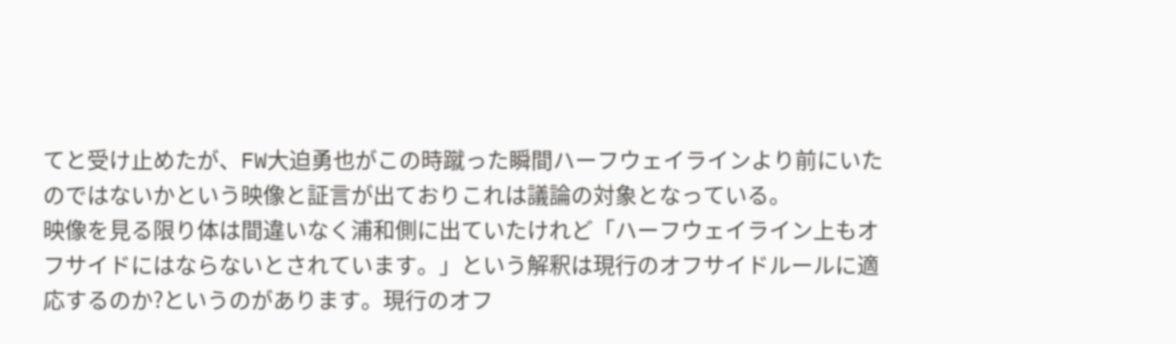てと受け止めたが、FW大迫勇也がこの時蹴った瞬間ハーフウェイラインより前にいたのではないかという映像と証言が出ておりこれは議論の対象となっている。
映像を見る限り体は間違いなく浦和側に出ていたけれど「ハーフウェイライン上もオフサイドにはならないとされています。」という解釈は現行のオフサイドルールに適応するのか?というのがあります。現行のオフ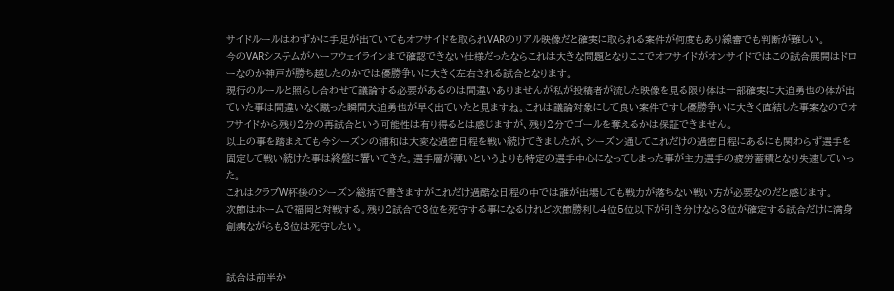サイドルールはわずかに手足が出ていてもオフサイドを取られVARのリアル映像だと確実に取られる案件が何度もあり線審でも判断が難しい。
今のVARシステムがハーフウェイラインまで確認できない仕様だったならこれは大きな問題となりここでオフサイドがオンサイドではこの試合展開はドローなのか神戸が勝ち越したのかでは優勝争いに大きく左右される試合となります。
現行のルールと照らし合わせて議論する必要があるのは間違いありませんが私が投稿者が流した映像を見る限り体は一部確実に大迫勇也の体が出ていた事は間違いなく蹴った瞬間大迫勇也が早く出ていたと見ますね。これは議論対象にして良い案件ですし優勝争いに大きく直結した事案なのでオフサイドから残り2分の再試合という可能性は有り得るとは感じますが、残り2分でゴールを奪えるかは保証できません。
以上の事を踏まえても今シーズンの浦和は大変な過密日程を戦い続けてきましたが、シーズン通してこれだけの過密日程にあるにも関わらず選手を固定して戦い続けた事は終盤に響いてきた。選手層が薄いというよりも特定の選手中心になってしまった事が主力選手の疲労蓄積となり失速していった。
これはクラブW杯後のシーズン総括で書きますがこれだけ過酷な日程の中では誰が出場しても戦力が落ちない戦い方が必要なのだと感じます。
次節はホームで福岡と対戦する。残り2試合で3位を死守する事になるけれど次節勝利し4位5位以下が引き分けなら3位が確定する試合だけに満身創痍ながらも3位は死守したい。


試合は前半か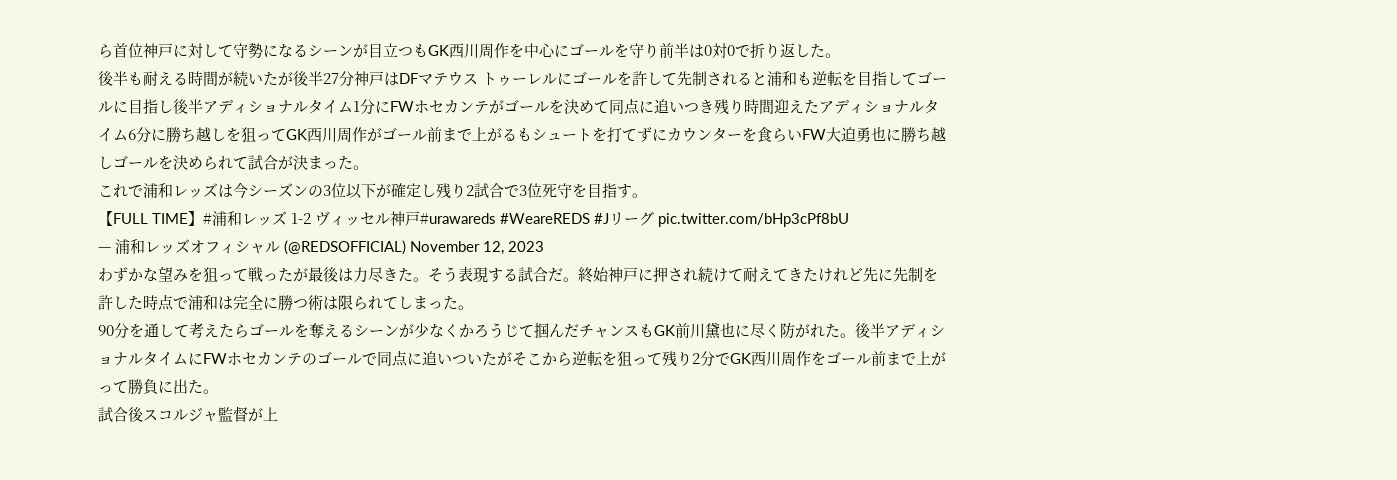ら首位神戸に対して守勢になるシーンが目立つもGK西川周作を中心にゴールを守り前半は0対0で折り返した。
後半も耐える時間が続いたが後半27分神戸はDFマテウス トゥーレルにゴールを許して先制されると浦和も逆転を目指してゴールに目指し後半アディショナルタイム1分にFWホセカンテがゴールを決めて同点に追いつき残り時間迎えたアディショナルタイム6分に勝ち越しを狙ってGK西川周作がゴール前まで上がるもシュートを打てずにカウンターを食らいFW大迫勇也に勝ち越しゴールを決められて試合が決まった。
これで浦和レッズは今シーズンの3位以下が確定し残り2試合で3位死守を目指す。
【FULL TIME】#浦和レッズ 1-2 ヴィッセル神戸#urawareds #WeareREDS #Jリーグ pic.twitter.com/bHp3cPf8bU
— 浦和レッズオフィシャル (@REDSOFFICIAL) November 12, 2023
わずかな望みを狙って戦ったが最後は力尽きた。そう表現する試合だ。終始神戸に押され続けて耐えてきたけれど先に先制を許した時点で浦和は完全に勝つ術は限られてしまった。
90分を通して考えたらゴールを奪えるシーンが少なくかろうじて掴んだチャンスもGK前川黛也に尽く防がれた。後半アディショナルタイムにFWホセカンテのゴールで同点に追いついたがそこから逆転を狙って残り2分でGK西川周作をゴール前まで上がって勝負に出た。
試合後スコルジャ監督が上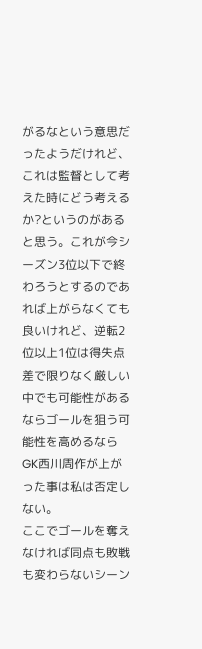がるなという意思だったようだけれど、これは監督として考えた時にどう考えるか?というのがあると思う。これが今シーズン3位以下で終わろうとするのであれば上がらなくても良いけれど、逆転2位以上1位は得失点差で限りなく厳しい中でも可能性があるならゴールを狙う可能性を高めるならGK西川周作が上がった事は私は否定しない。
ここでゴールを奪えなければ同点も敗戦も変わらないシーン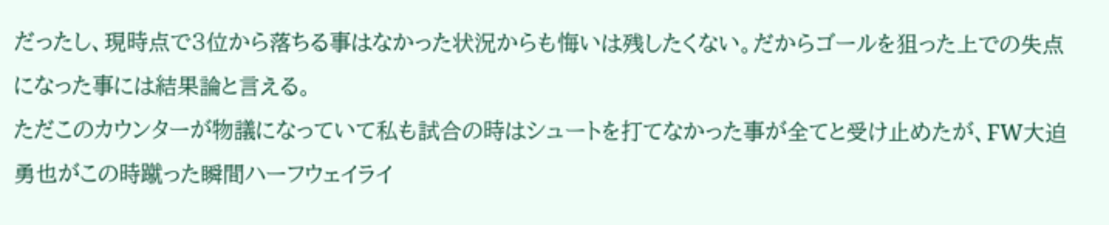だったし、現時点で3位から落ちる事はなかった状況からも悔いは残したくない。だからゴールを狙った上での失点になった事には結果論と言える。
ただこのカウンターが物議になっていて私も試合の時はシュートを打てなかった事が全てと受け止めたが、FW大迫勇也がこの時蹴った瞬間ハーフウェイライ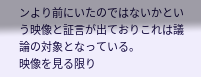ンより前にいたのではないかという映像と証言が出ておりこれは議論の対象となっている。
映像を見る限り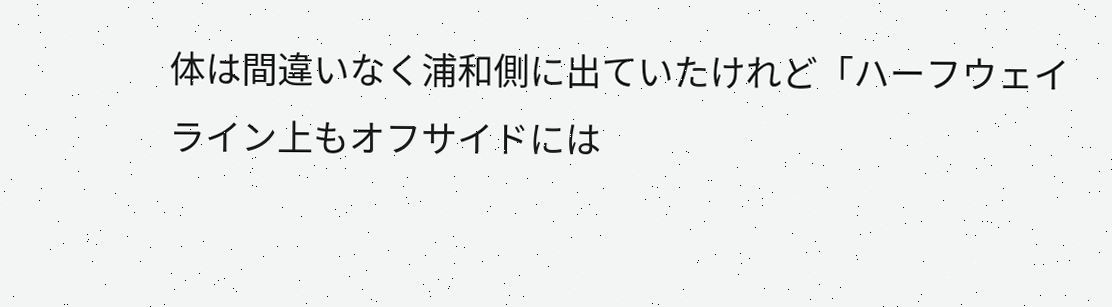体は間違いなく浦和側に出ていたけれど「ハーフウェイライン上もオフサイドには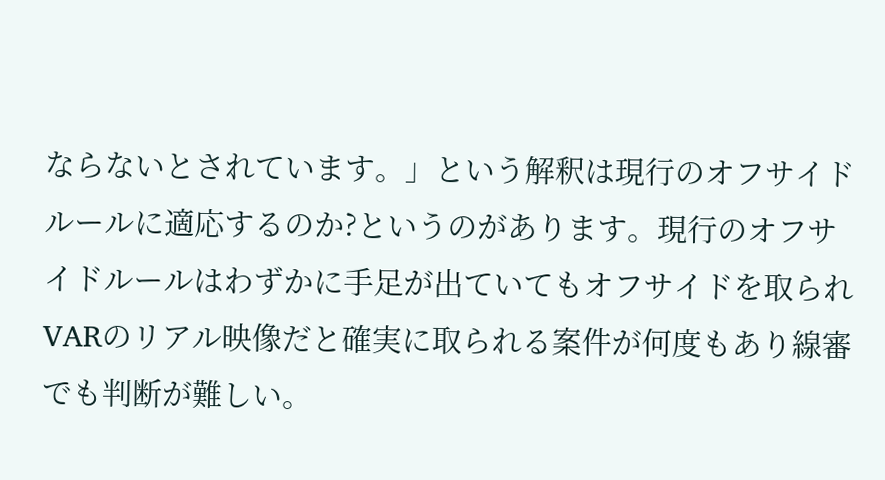ならないとされています。」という解釈は現行のオフサイドルールに適応するのか?というのがあります。現行のオフサイドルールはわずかに手足が出ていてもオフサイドを取られVARのリアル映像だと確実に取られる案件が何度もあり線審でも判断が難しい。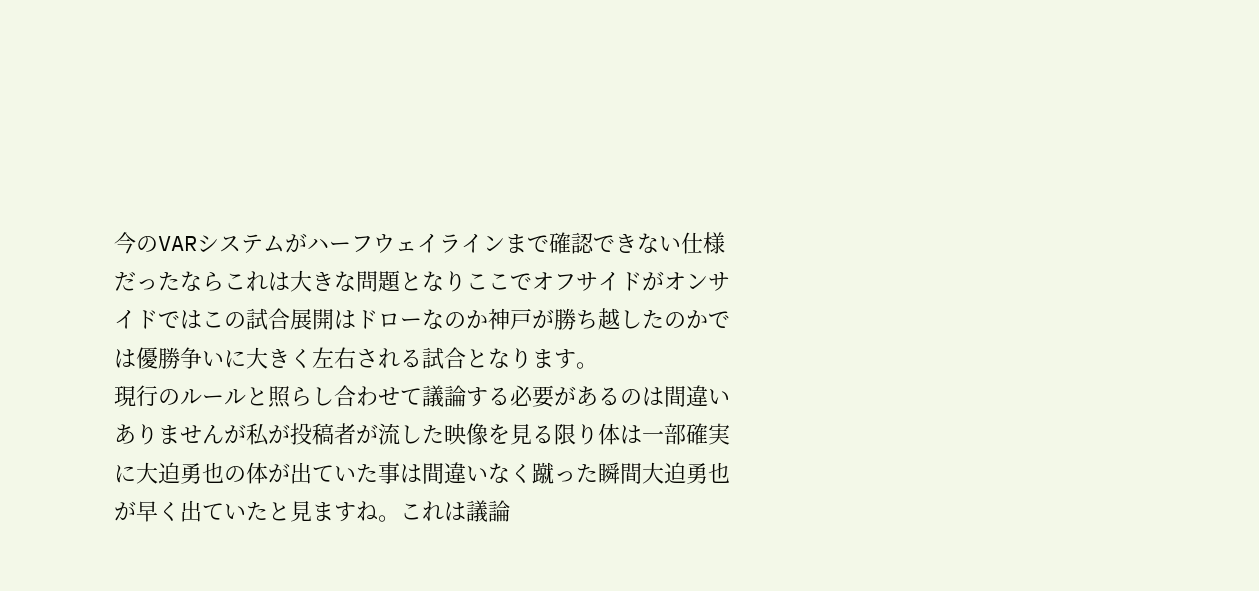今のVARシステムがハーフウェイラインまで確認できない仕様だったならこれは大きな問題となりここでオフサイドがオンサイドではこの試合展開はドローなのか神戸が勝ち越したのかでは優勝争いに大きく左右される試合となります。
現行のルールと照らし合わせて議論する必要があるのは間違いありませんが私が投稿者が流した映像を見る限り体は一部確実に大迫勇也の体が出ていた事は間違いなく蹴った瞬間大迫勇也が早く出ていたと見ますね。これは議論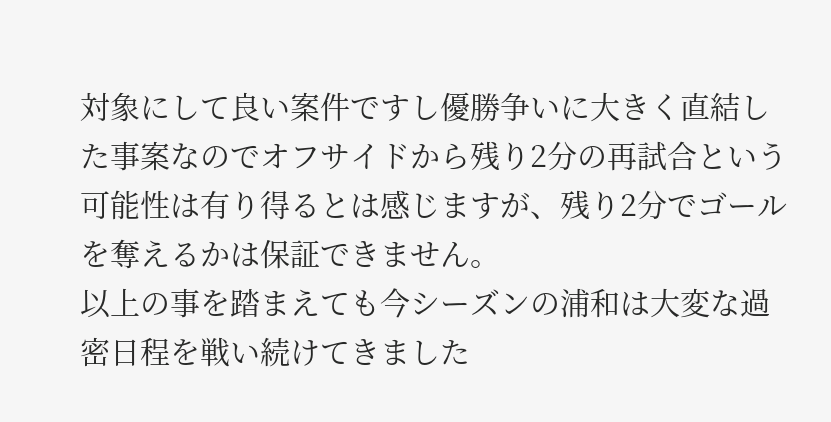対象にして良い案件ですし優勝争いに大きく直結した事案なのでオフサイドから残り2分の再試合という可能性は有り得るとは感じますが、残り2分でゴールを奪えるかは保証できません。
以上の事を踏まえても今シーズンの浦和は大変な過密日程を戦い続けてきました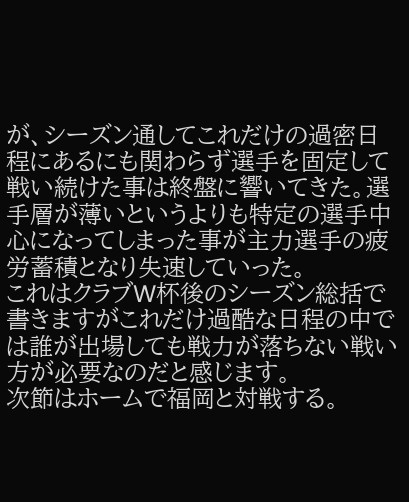が、シーズン通してこれだけの過密日程にあるにも関わらず選手を固定して戦い続けた事は終盤に響いてきた。選手層が薄いというよりも特定の選手中心になってしまった事が主力選手の疲労蓄積となり失速していった。
これはクラブW杯後のシーズン総括で書きますがこれだけ過酷な日程の中では誰が出場しても戦力が落ちない戦い方が必要なのだと感じます。
次節はホームで福岡と対戦する。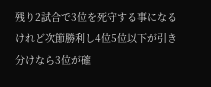残り2試合で3位を死守する事になるけれど次節勝利し4位5位以下が引き分けなら3位が確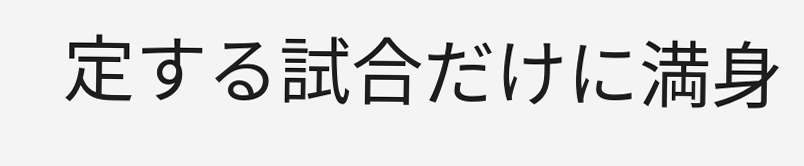定する試合だけに満身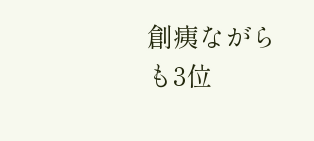創痍ながらも3位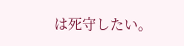は死守したい。